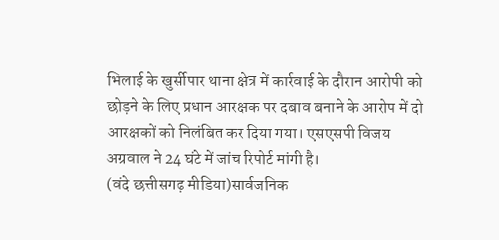भिलाई के खुर्सीपार थाना क्षेत्र में कार्रवाई के दौरान आरोपी को छोड़ने के लिए प्रधान आरक्षक पर दबाव बनाने के आरोप में दो आरक्षकों को निलंबित कर दिया गया। एसएसपी विजय अग्रवाल ने 24 घंटे में जांच रिपोर्ट मांगी है।
(वंदे छत्तीसगढ़ मीडिया)सार्वजनिक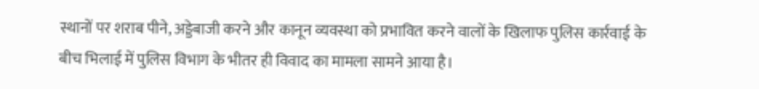स्थानों पर शराब पीने, अड्डेबाजी करने और कानून व्यवस्था को प्रभावित करने वालों के खिलाफ पुलिस कार्रवाई के बीच भिलाई में पुलिस विभाग के भीतर ही विवाद का मामला सामने आया है।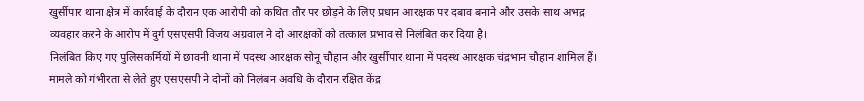खुर्सीपार थाना क्षेत्र में कार्रवाई के दौरान एक आरोपी को कथित तौर पर छोड़ने के लिए प्रधान आरक्षक पर दबाव बनाने और उसके साथ अभद्र व्यवहार करने के आरोप में दुर्ग एसएसपी विजय अग्रवाल ने दो आरक्षकों को तत्काल प्रभाव से निलंबित कर दिया है।
निलंबित किए गए पुलिसकर्मियों में छावनी थाना में पदस्थ आरक्षक सोनू चौहान और खुर्सीपार थाना में पदस्थ आरक्षक चंद्रभान चौहान शामिल हैं। मामले को गंभीरता से लेते हुए एसएसपी ने दोनों को निलंबन अवधि के दौरान रक्षित केंद्र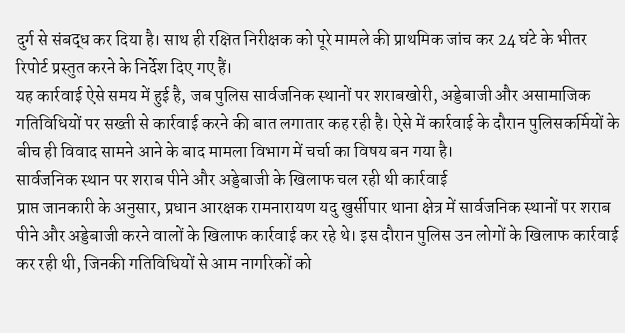दुर्ग से संबद्ध कर दिया है। साथ ही रक्षित निरीक्षक को पूरे मामले की प्राथमिक जांच कर 24 घंटे के भीतर रिपोर्ट प्रस्तुत करने के निर्देश दिए गए हैं।
यह कार्रवाई ऐसे समय में हुई है, जब पुलिस सार्वजनिक स्थानों पर शराबखोरी, अड्डेबाजी और असामाजिक गतिविधियों पर सख्ती से कार्रवाई करने की बात लगातार कह रही है। ऐसे में कार्रवाई के दौरान पुलिसकर्मियों के बीच ही विवाद सामने आने के बाद मामला विभाग में चर्चा का विषय बन गया है।
सार्वजनिक स्थान पर शराब पीने और अड्डेबाजी के खिलाफ चल रही थी कार्रवाई
प्राप्त जानकारी के अनुसार, प्रधान आरक्षक रामनारायण यदु खुर्सीपार थाना क्षेत्र में सार्वजनिक स्थानों पर शराब पीने और अड्डेबाजी करने वालों के खिलाफ कार्रवाई कर रहे थे। इस दौरान पुलिस उन लोगों के खिलाफ कार्रवाई कर रही थी, जिनकी गतिविधियों से आम नागरिकों को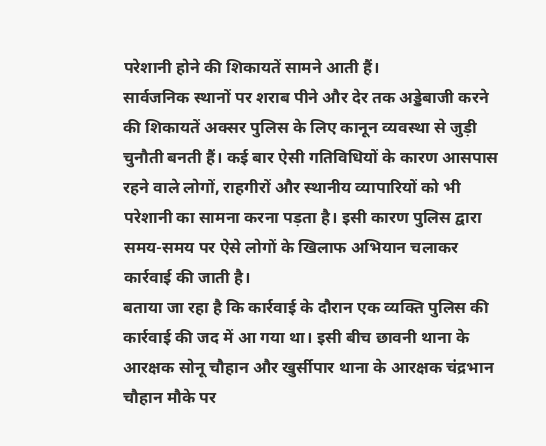परेशानी होने की शिकायतें सामने आती हैं।
सार्वजनिक स्थानों पर शराब पीने और देर तक अड्डेबाजी करने की शिकायतें अक्सर पुलिस के लिए कानून व्यवस्था से जुड़ी चुनौती बनती हैं। कई बार ऐसी गतिविधियों के कारण आसपास रहने वाले लोगों, राहगीरों और स्थानीय व्यापारियों को भी परेशानी का सामना करना पड़ता है। इसी कारण पुलिस द्वारा समय-समय पर ऐसे लोगों के खिलाफ अभियान चलाकर कार्रवाई की जाती है।
बताया जा रहा है कि कार्रवाई के दौरान एक व्यक्ति पुलिस की कार्रवाई की जद में आ गया था। इसी बीच छावनी थाना के आरक्षक सोनू चौहान और खुर्सीपार थाना के आरक्षक चंद्रभान चौहान मौके पर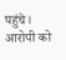पहुंचे।
आरोपी को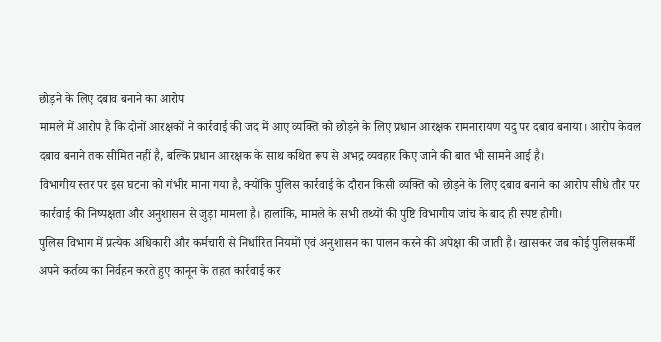छोड़ने के लिए दबाव बनाने का आरोप
मामले में आरोप है कि दोनों आरक्षकों ने कार्रवाई की जद में आए व्यक्ति को छोड़ने के लिए प्रधान आरक्षक रामनारायण यदु पर दबाव बनाया। आरोप केवल दबाव बनाने तक सीमित नहीं है, बल्कि प्रधान आरक्षक के साथ कथित रूप से अभद्र व्यवहार किए जाने की बात भी सामने आई है।
विभागीय स्तर पर इस घटना को गंभीर माना गया है, क्योंकि पुलिस कार्रवाई के दौरान किसी व्यक्ति को छोड़ने के लिए दबाव बनाने का आरोप सीधे तौर पर कार्रवाई की निष्पक्षता और अनुशासन से जुड़ा मामला है। हालांकि, मामले के सभी तथ्यों की पुष्टि विभागीय जांच के बाद ही स्पष्ट होगी।
पुलिस विभाग में प्रत्येक अधिकारी और कर्मचारी से निर्धारित नियमों एवं अनुशासन का पालन करने की अपेक्षा की जाती है। खासकर जब कोई पुलिसकर्मी अपने कर्तव्य का निर्वहन करते हुए कानून के तहत कार्रवाई कर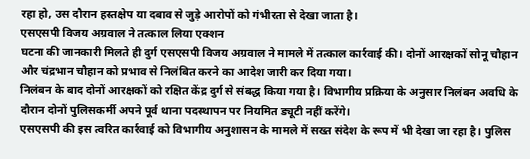रहा हो, उस दौरान हस्तक्षेप या दबाव से जुड़े आरोपों को गंभीरता से देखा जाता है।
एसएसपी विजय अग्रवाल ने तत्काल लिया एक्शन
घटना की जानकारी मिलते ही दुर्ग एसएसपी विजय अग्रवाल ने मामले में तत्काल कार्रवाई की। दोनों आरक्षकों सोनू चौहान और चंद्रभान चौहान को प्रभाव से निलंबित करने का आदेश जारी कर दिया गया।
निलंबन के बाद दोनों आरक्षकों को रक्षित केंद्र दुर्ग से संबद्ध किया गया है। विभागीय प्रक्रिया के अनुसार निलंबन अवधि के दौरान दोनों पुलिसकर्मी अपने पूर्व थाना पदस्थापन पर नियमित ड्यूटी नहीं करेंगे।
एसएसपी की इस त्वरित कार्रवाई को विभागीय अनुशासन के मामले में सख्त संदेश के रूप में भी देखा जा रहा है। पुलिस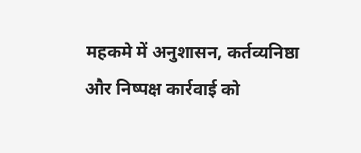महकमे में अनुशासन, कर्तव्यनिष्ठा और निष्पक्ष कार्रवाई को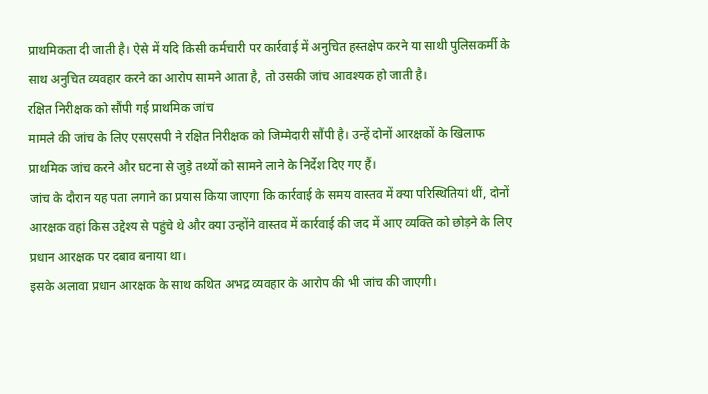प्राथमिकता दी जाती है। ऐसे में यदि किसी कर्मचारी पर कार्रवाई में अनुचित हस्तक्षेप करने या साथी पुलिसकर्मी के साथ अनुचित व्यवहार करने का आरोप सामने आता है, तो उसकी जांच आवश्यक हो जाती है।
रक्षित निरीक्षक को सौंपी गई प्राथमिक जांच
मामले की जांच के लिए एसएसपी ने रक्षित निरीक्षक को जिम्मेदारी सौंपी है। उन्हें दोनों आरक्षकों के खिलाफ प्राथमिक जांच करने और घटना से जुड़े तथ्यों को सामने लाने के निर्देश दिए गए हैं।
जांच के दौरान यह पता लगाने का प्रयास किया जाएगा कि कार्रवाई के समय वास्तव में क्या परिस्थितियां थीं, दोनों आरक्षक वहां किस उद्देश्य से पहुंचे थे और क्या उन्होंने वास्तव में कार्रवाई की जद में आए व्यक्ति को छोड़ने के लिए प्रधान आरक्षक पर दबाव बनाया था।
इसके अलावा प्रधान आरक्षक के साथ कथित अभद्र व्यवहार के आरोप की भी जांच की जाएगी।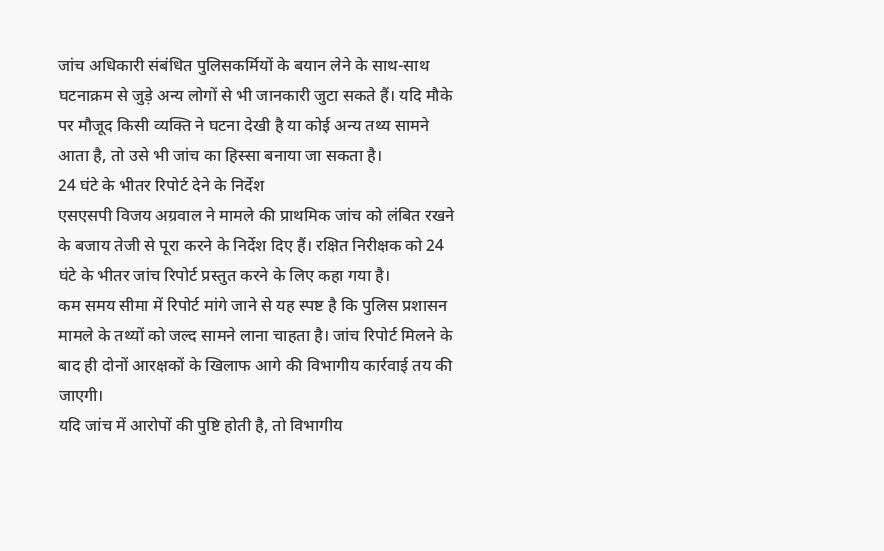जांच अधिकारी संबंधित पुलिसकर्मियों के बयान लेने के साथ-साथ घटनाक्रम से जुड़े अन्य लोगों से भी जानकारी जुटा सकते हैं। यदि मौके पर मौजूद किसी व्यक्ति ने घटना देखी है या कोई अन्य तथ्य सामने आता है, तो उसे भी जांच का हिस्सा बनाया जा सकता है।
24 घंटे के भीतर रिपोर्ट देने के निर्देश
एसएसपी विजय अग्रवाल ने मामले की प्राथमिक जांच को लंबित रखने के बजाय तेजी से पूरा करने के निर्देश दिए हैं। रक्षित निरीक्षक को 24 घंटे के भीतर जांच रिपोर्ट प्रस्तुत करने के लिए कहा गया है।
कम समय सीमा में रिपोर्ट मांगे जाने से यह स्पष्ट है कि पुलिस प्रशासन मामले के तथ्यों को जल्द सामने लाना चाहता है। जांच रिपोर्ट मिलने के बाद ही दोनों आरक्षकों के खिलाफ आगे की विभागीय कार्रवाई तय की जाएगी।
यदि जांच में आरोपों की पुष्टि होती है, तो विभागीय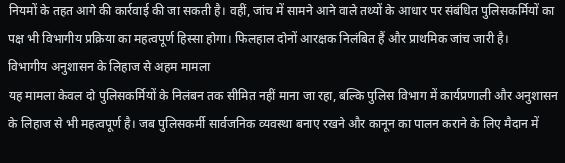नियमों के तहत आगे की कार्रवाई की जा सकती है। वहीं, जांच में सामने आने वाले तथ्यों के आधार पर संबंधित पुलिसकर्मियों का पक्ष भी विभागीय प्रक्रिया का महत्वपूर्ण हिस्सा होगा। फिलहाल दोनों आरक्षक निलंबित हैं और प्राथमिक जांच जारी है।
विभागीय अनुशासन के लिहाज से अहम मामला
यह मामला केवल दो पुलिसकर्मियों के निलंबन तक सीमित नहीं माना जा रहा, बल्कि पुलिस विभाग में कार्यप्रणाली और अनुशासन के लिहाज से भी महत्वपूर्ण है। जब पुलिसकर्मी सार्वजनिक व्यवस्था बनाए रखने और कानून का पालन कराने के लिए मैदान में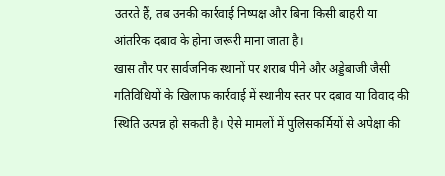उतरते हैं, तब उनकी कार्रवाई निष्पक्ष और बिना किसी बाहरी या आंतरिक दबाव के होना जरूरी माना जाता है।
खास तौर पर सार्वजनिक स्थानों पर शराब पीने और अड्डेबाजी जैसी गतिविधियों के खिलाफ कार्रवाई में स्थानीय स्तर पर दबाव या विवाद की स्थिति उत्पन्न हो सकती है। ऐसे मामलों में पुलिसकर्मियों से अपेक्षा की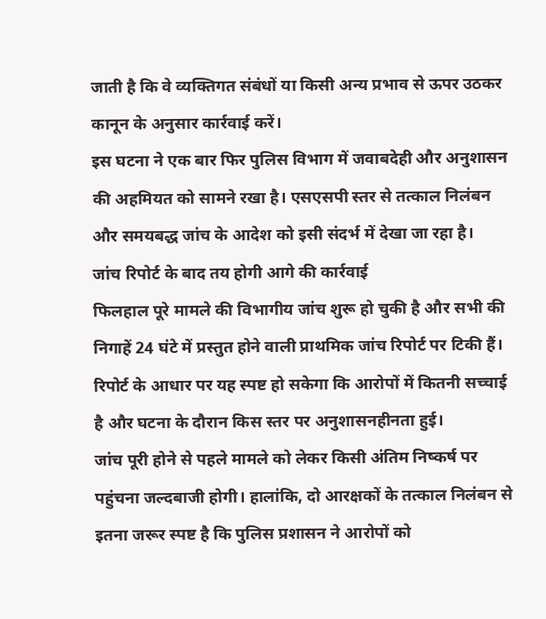जाती है कि वे व्यक्तिगत संबंधों या किसी अन्य प्रभाव से ऊपर उठकर कानून के अनुसार कार्रवाई करें।
इस घटना ने एक बार फिर पुलिस विभाग में जवाबदेही और अनुशासन की अहमियत को सामने रखा है। एसएसपी स्तर से तत्काल निलंबन और समयबद्ध जांच के आदेश को इसी संदर्भ में देखा जा रहा है।
जांच रिपोर्ट के बाद तय होगी आगे की कार्रवाई
फिलहाल पूरे मामले की विभागीय जांच शुरू हो चुकी है और सभी की निगाहें 24 घंटे में प्रस्तुत होने वाली प्राथमिक जांच रिपोर्ट पर टिकी हैं। रिपोर्ट के आधार पर यह स्पष्ट हो सकेगा कि आरोपों में कितनी सच्चाई है और घटना के दौरान किस स्तर पर अनुशासनहीनता हुई।
जांच पूरी होने से पहले मामले को लेकर किसी अंतिम निष्कर्ष पर पहुंचना जल्दबाजी होगी। हालांकि, दो आरक्षकों के तत्काल निलंबन से इतना जरूर स्पष्ट है कि पुलिस प्रशासन ने आरोपों को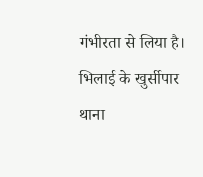गंभीरता से लिया है।
भिलाई के खुर्सीपार थाना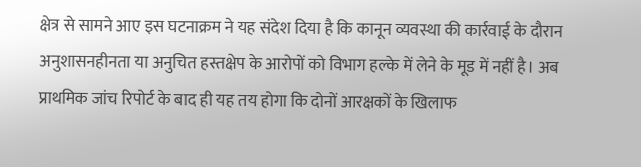क्षेत्र से सामने आए इस घटनाक्रम ने यह संदेश दिया है कि कानून व्यवस्था की कार्रवाई के दौरान अनुशासनहीनता या अनुचित हस्तक्षेप के आरोपों को विभाग हल्के में लेने के मूड में नहीं है। अब प्राथमिक जांच रिपोर्ट के बाद ही यह तय होगा कि दोनों आरक्षकों के खिलाफ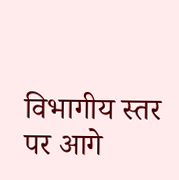विभागीय स्तर पर आगे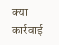क्या कार्रवाई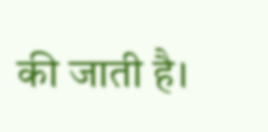की जाती है।